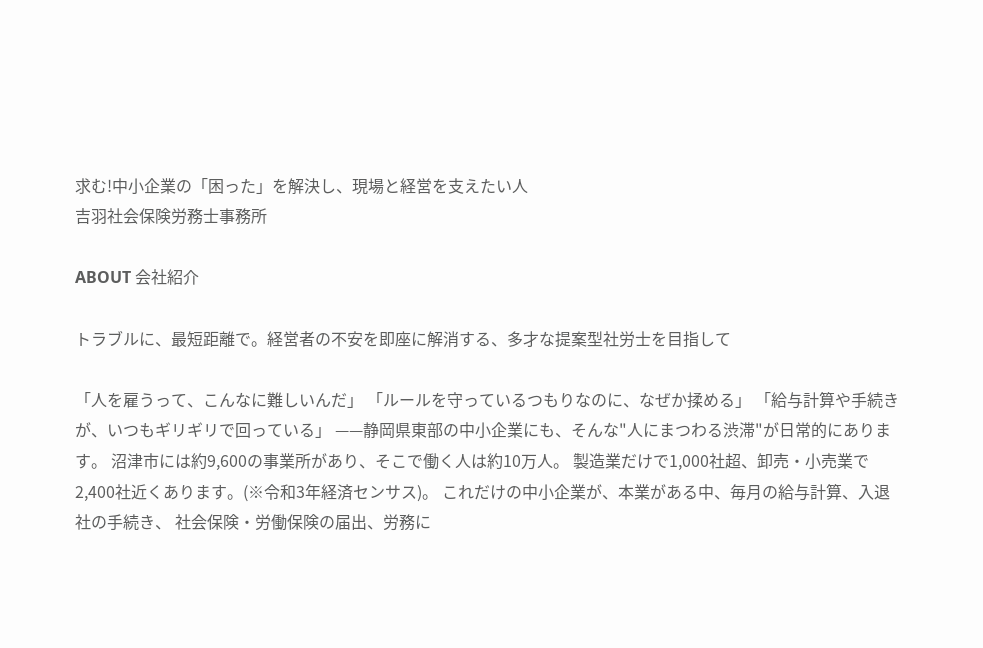求む!中小企業の「困った」を解決し、現場と経営を支えたい人
吉羽社会保険労務士事務所

ABOUT 会社紹介

トラブルに、最短距離で。経営者の不安を即座に解消する、多才な提案型社労士を目指して

「人を雇うって、こんなに難しいんだ」 「ルールを守っているつもりなのに、なぜか揉める」 「給与計算や手続きが、いつもギリギリで回っている」 ——静岡県東部の中小企業にも、そんな"人にまつわる渋滞"が日常的にあります。 沼津市には約9,600の事業所があり、そこで働く人は約10万人。 製造業だけで1,000社超、卸売・小売業で2,400社近くあります。(※令和3年経済センサス)。 これだけの中小企業が、本業がある中、毎月の給与計算、入退社の手続き、 社会保険・労働保険の届出、労務に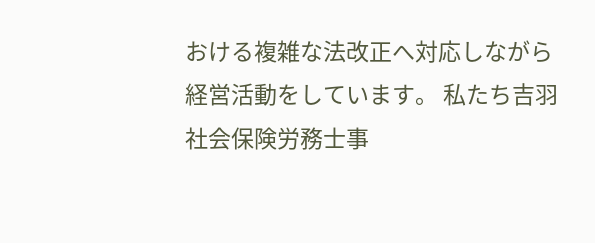おける複雑な法改正へ対応しながら 経営活動をしています。 私たち吉羽社会保険労務士事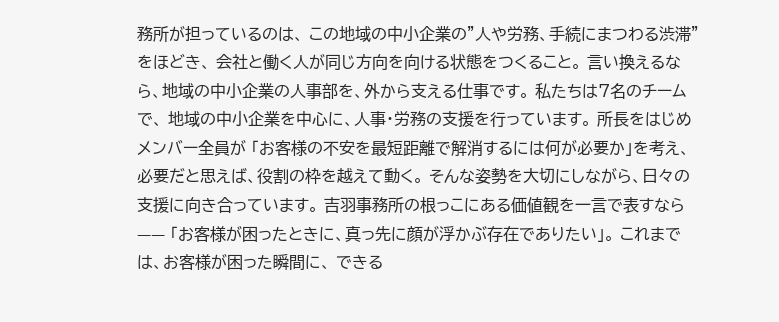務所が担っているのは、 この地域の中小企業の"人や労務、手続にまつわる渋滞"をほどき、 会社と働く人が同じ方向を向ける状態をつくること。 言い換えるなら、地域の中小企業の人事部を、外から支える仕事です。 私たちは7名のチームで、 地域の中小企業を中心に、人事・労務の支援を行っています。 所長をはじめメンバー全員が 「お客様の不安を最短距離で解消するには何が必要か」を考え、 必要だと思えば、役割の枠を越えて動く。 そんな姿勢を大切にしながら、日々の支援に向き合っています。 吉羽事務所の根っこにある価値観を一言で表すなら—— 「お客様が困ったときに、真っ先に顔が浮かぶ存在でありたい」。 これまでは、お客様が困った瞬間に、 できる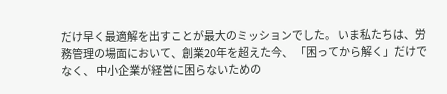だけ早く最適解を出すことが最大のミッションでした。 いま私たちは、労務管理の場面において、創業20年を超えた今、 「困ってから解く」だけでなく、 中小企業が経営に困らないための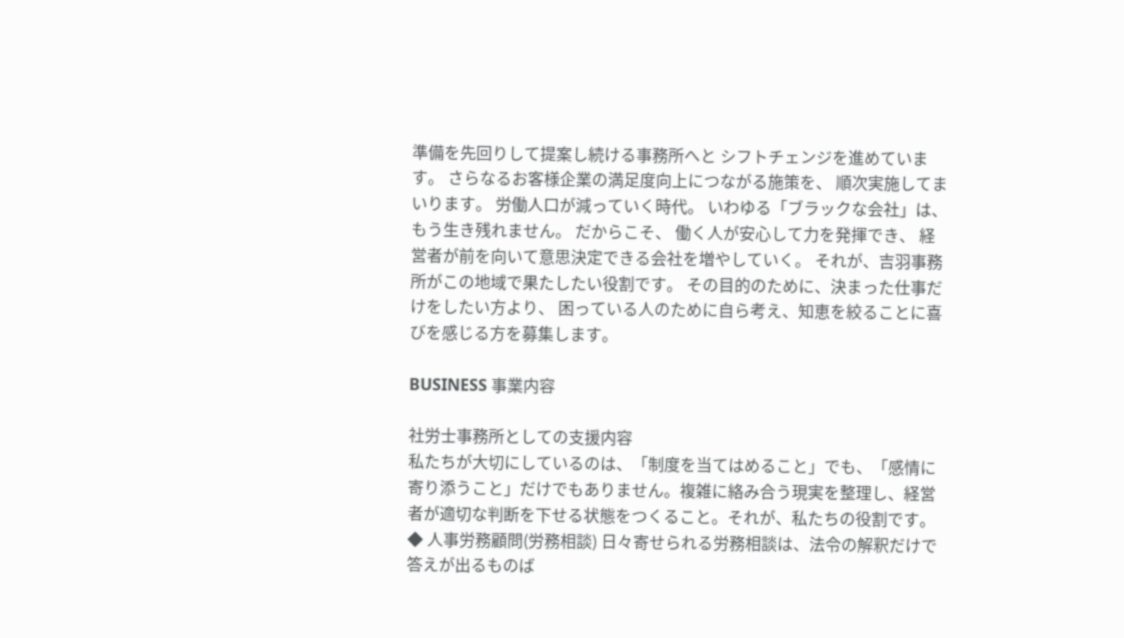準備を先回りして提案し続ける事務所へと シフトチェンジを進めています。 さらなるお客様企業の満足度向上につながる施策を、 順次実施してまいります。 労働人口が減っていく時代。 いわゆる「ブラックな会社」は、もう生き残れません。 だからこそ、 働く人が安心して力を発揮でき、 経営者が前を向いて意思決定できる会社を増やしていく。 それが、吉羽事務所がこの地域で果たしたい役割です。 その目的のために、決まった仕事だけをしたい方より、 困っている人のために自ら考え、知恵を絞ることに喜びを感じる方を募集します。

BUSINESS 事業内容

社労士事務所としての支援内容
私たちが大切にしているのは、「制度を当てはめること」でも、「感情に寄り添うこと」だけでもありません。複雑に絡み合う現実を整理し、経営者が適切な判断を下せる状態をつくること。それが、私たちの役割です。 ◆ 人事労務顧問(労務相談) 日々寄せられる労務相談は、法令の解釈だけで答えが出るものば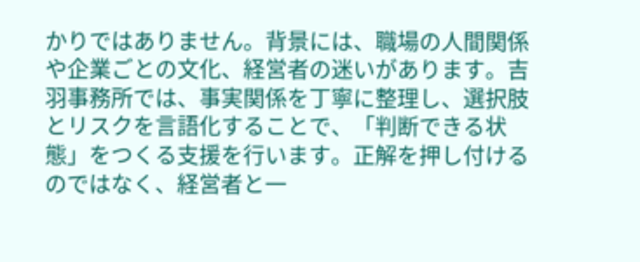かりではありません。背景には、職場の人間関係や企業ごとの文化、経営者の迷いがあります。吉羽事務所では、事実関係を丁寧に整理し、選択肢とリスクを言語化することで、「判断できる状態」をつくる支援を行います。正解を押し付けるのではなく、経営者と一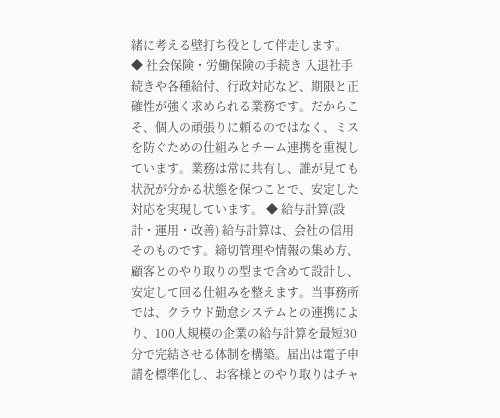緒に考える壁打ち役として伴走します。 ◆ 社会保険・労働保険の手続き 入退社手続きや各種給付、行政対応など、期限と正確性が強く求められる業務です。だからこそ、個人の頑張りに頼るのではなく、ミスを防ぐための仕組みとチーム連携を重視しています。業務は常に共有し、誰が見ても状況が分かる状態を保つことで、安定した対応を実現しています。 ◆ 給与計算(設計・運用・改善) 給与計算は、会社の信用そのものです。締切管理や情報の集め方、顧客とのやり取りの型まで含めて設計し、安定して回る仕組みを整えます。当事務所では、クラウド勤怠システムとの連携により、100人規模の企業の給与計算を最短30分で完結させる体制を構築。届出は電子申請を標準化し、お客様とのやり取りはチャ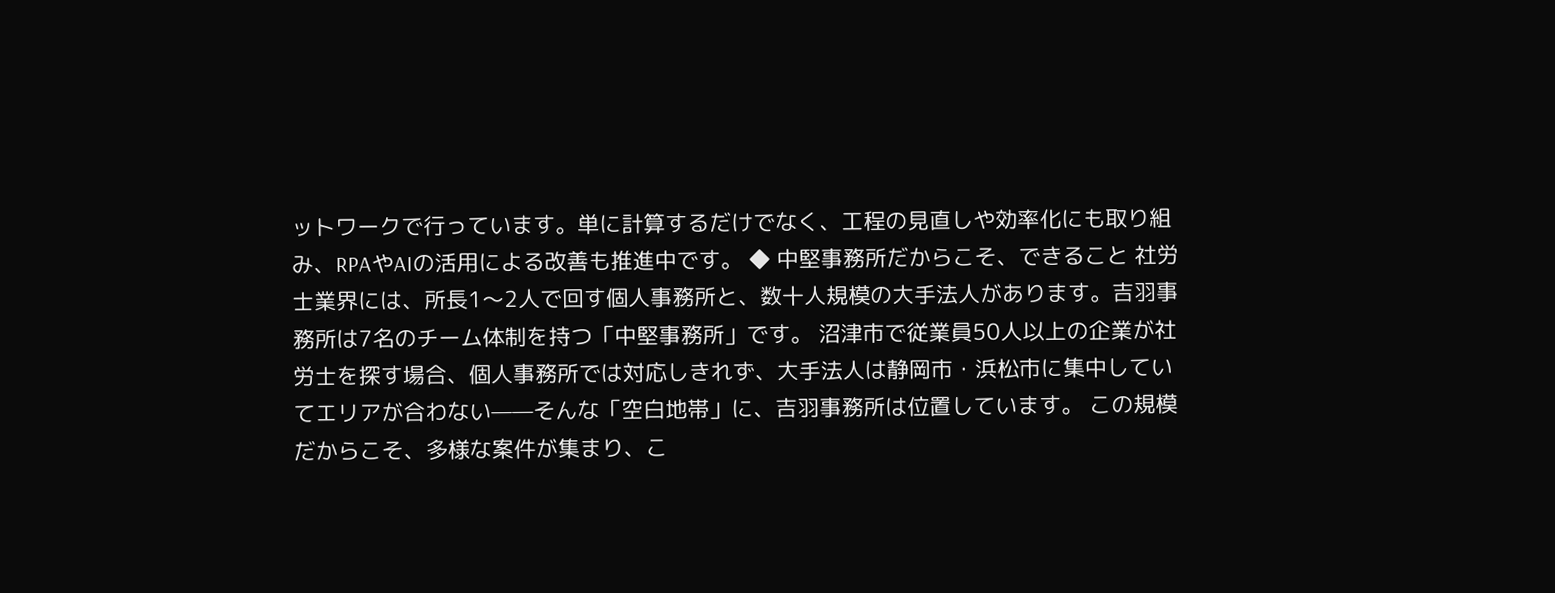ットワークで行っています。単に計算するだけでなく、工程の見直しや効率化にも取り組み、RPAやAIの活用による改善も推進中です。 ◆ 中堅事務所だからこそ、できること 社労士業界には、所長1〜2人で回す個人事務所と、数十人規模の大手法人があります。吉羽事務所は7名のチーム体制を持つ「中堅事務所」です。 沼津市で従業員50人以上の企業が社労士を探す場合、個人事務所では対応しきれず、大手法人は静岡市・浜松市に集中していてエリアが合わない——そんな「空白地帯」に、吉羽事務所は位置しています。 この規模だからこそ、多様な案件が集まり、こ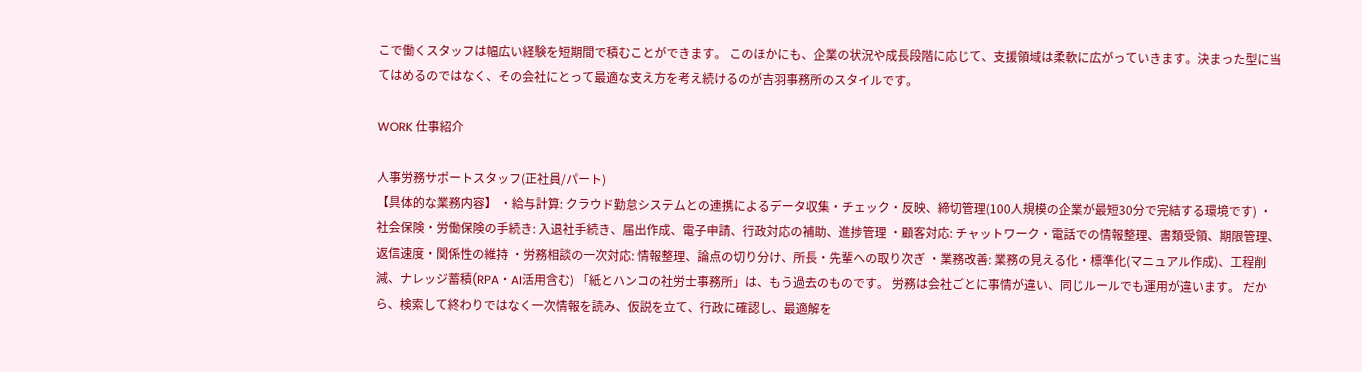こで働くスタッフは幅広い経験を短期間で積むことができます。 このほかにも、企業の状況や成長段階に応じて、支援領域は柔軟に広がっていきます。決まった型に当てはめるのではなく、その会社にとって最適な支え方を考え続けるのが吉羽事務所のスタイルです。

WORK 仕事紹介

人事労務サポートスタッフ(正社員/パート)
【具体的な業務内容】 ・給与計算: クラウド勤怠システムとの連携によるデータ収集・チェック・反映、締切管理(100人規模の企業が最短30分で完結する環境です) ・社会保険・労働保険の手続き: 入退社手続き、届出作成、電子申請、行政対応の補助、進捗管理 ・顧客対応: チャットワーク・電話での情報整理、書類受領、期限管理、返信速度・関係性の維持 ・労務相談の一次対応: 情報整理、論点の切り分け、所長・先輩への取り次ぎ ・業務改善: 業務の見える化・標準化(マニュアル作成)、工程削減、ナレッジ蓄積(RPA・AI活用含む) 「紙とハンコの社労士事務所」は、もう過去のものです。 労務は会社ごとに事情が違い、同じルールでも運用が違います。 だから、検索して終わりではなく一次情報を読み、仮説を立て、行政に確認し、最適解を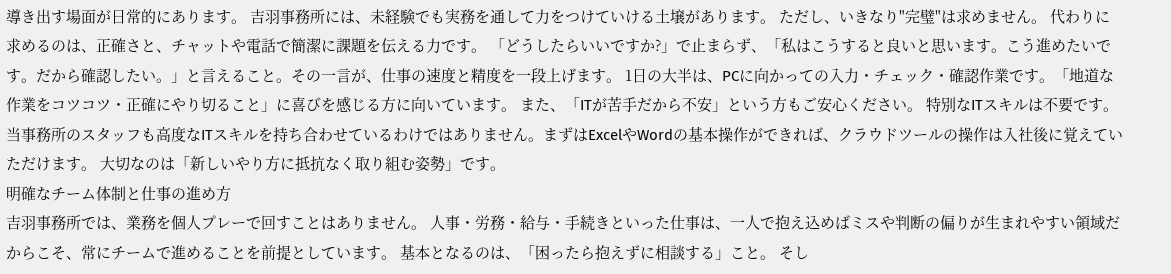導き出す場面が日常的にあります。 吉羽事務所には、未経験でも実務を通して力をつけていける土壌があります。 ただし、いきなり"完璧"は求めません。 代わりに求めるのは、正確さと、チャットや電話で簡潔に課題を伝える力です。 「どうしたらいいですか?」で止まらず、「私はこうすると良いと思います。こう進めたいです。だから確認したい。」と言えること。その一言が、仕事の速度と精度を一段上げます。 1日の大半は、PCに向かっての入力・チェック・確認作業です。「地道な作業をコツコツ・正確にやり切ること」に喜びを感じる方に向いています。 また、「ITが苦手だから不安」という方もご安心ください。 特別なITスキルは不要です。当事務所のスタッフも高度なITスキルを持ち合わせているわけではありません。まずはExcelやWordの基本操作ができれば、クラウドツールの操作は入社後に覚えていただけます。 大切なのは「新しいやり方に抵抗なく取り組む姿勢」です。
明確なチーム体制と仕事の進め方
吉羽事務所では、業務を個人プレーで回すことはありません。 人事・労務・給与・手続きといった仕事は、一人で抱え込めばミスや判断の偏りが生まれやすい領域だからこそ、常にチームで進めることを前提としています。 基本となるのは、「困ったら抱えずに相談する」こと。 そし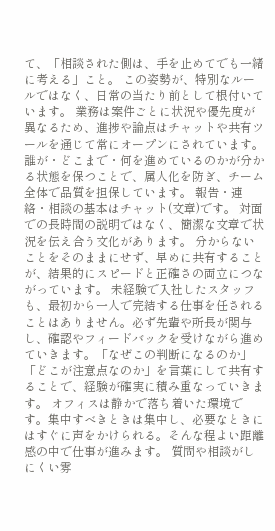て、「相談された側は、手を止めてでも一緒に考える」こと。 この姿勢が、特別なルールではなく、日常の当たり前として根付いています。 業務は案件ごとに状況や優先度が異なるため、進捗や論点はチャットや共有ツールを通じて常にオープンにされています。誰が・どこまで・何を進めているのかが分かる状態を保つことで、属人化を防ぎ、チーム全体で品質を担保しています。 報告・連絡・相談の基本はチャット(文章)です。 対面での長時間の説明ではなく、簡潔な文章で状況を伝え合う文化があります。 分からないことをそのままにせず、早めに共有することが、結果的にスピードと正確さの両立につながっています。 未経験で入社したスタッフも、最初から一人で完結する仕事を任されることはありません。必ず先輩や所長が関与し、確認やフィードバックを受けながら進めていきます。「なぜこの判断になるのか」「どこが注意点なのか」を言葉にして共有することで、経験が確実に積み重なっていきます。 オフィスは静かで落ち着いた環境です。集中すべきときは集中し、必要なときにはすぐに声をかけられる。そんな程よい距離感の中で仕事が進みます。 質問や相談がしにくい雰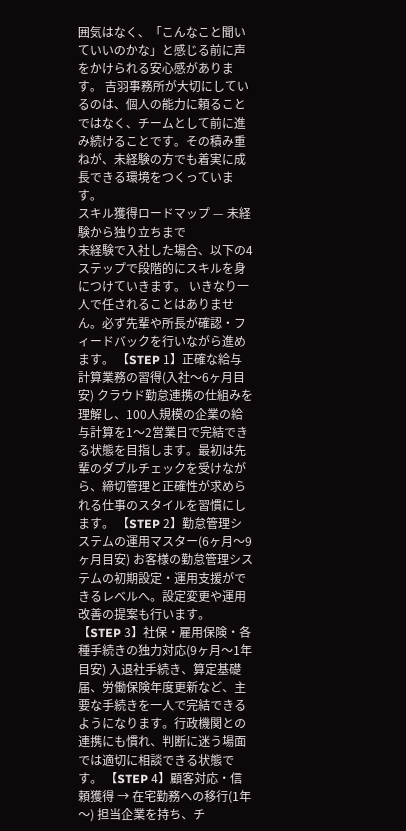囲気はなく、「こんなこと聞いていいのかな」と感じる前に声をかけられる安心感があります。 吉羽事務所が大切にしているのは、個人の能力に頼ることではなく、チームとして前に進み続けることです。その積み重ねが、未経験の方でも着実に成長できる環境をつくっています。
スキル獲得ロードマップ — 未経験から独り立ちまで
未経験で入社した場合、以下の4ステップで段階的にスキルを身につけていきます。 いきなり一人で任されることはありません。必ず先輩や所長が確認・フィードバックを行いながら進めます。 【STEP 1】正確な給与計算業務の習得(入社〜6ヶ月目安) クラウド勤怠連携の仕組みを理解し、100人規模の企業の給与計算を1〜2営業日で完結できる状態を目指します。最初は先輩のダブルチェックを受けながら、締切管理と正確性が求められる仕事のスタイルを習慣にします。 【STEP 2】勤怠管理システムの運用マスター(6ヶ月〜9ヶ月目安) お客様の勤怠管理システムの初期設定・運用支援ができるレベルへ。設定変更や運用改善の提案も行います。 【STEP 3】社保・雇用保険・各種手続きの独力対応(9ヶ月〜1年目安) 入退社手続き、算定基礎届、労働保険年度更新など、主要な手続きを一人で完結できるようになります。行政機関との連携にも慣れ、判断に迷う場面では適切に相談できる状態です。 【STEP 4】顧客対応・信頼獲得 → 在宅勤務への移行(1年〜) 担当企業を持ち、チ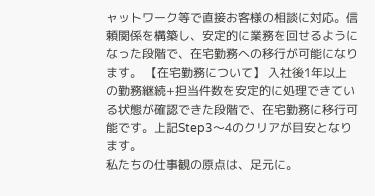ャットワーク等で直接お客様の相談に対応。信頼関係を構築し、安定的に業務を回せるようになった段階で、在宅勤務への移行が可能になります。 【在宅勤務について】 入社後1年以上の勤務継続+担当件数を安定的に処理できている状態が確認できた段階で、在宅勤務に移行可能です。上記Step3〜4のクリアが目安となります。
私たちの仕事観の原点は、足元に。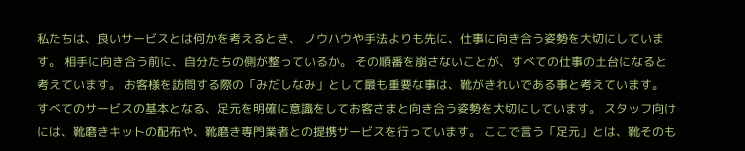私たちは、良いサービスとは何かを考えるとき、 ノウハウや手法よりも先に、仕事に向き合う姿勢を大切にしています。 相手に向き合う前に、自分たちの側が整っているか。 その順番を崩さないことが、すべての仕事の土台になると考えています。 お客様を訪問する際の「みだしなみ」として最も重要な事は、靴がきれいである事と考えています。 すべてのサービスの基本となる、足元を明確に意識をしてお客さまと向き合う姿勢を大切にしています。 スタッフ向けには、靴磨きキットの配布や、靴磨き専門業者との提携サービスを行っています。 ここで言う「足元」とは、靴そのも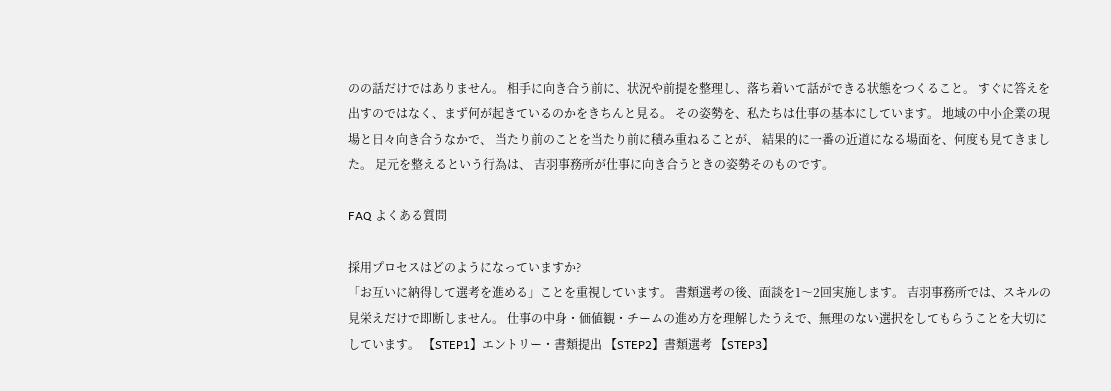のの話だけではありません。 相手に向き合う前に、状況や前提を整理し、落ち着いて話ができる状態をつくること。 すぐに答えを出すのではなく、まず何が起きているのかをきちんと見る。 その姿勢を、私たちは仕事の基本にしています。 地域の中小企業の現場と日々向き合うなかで、 当たり前のことを当たり前に積み重ねることが、 結果的に一番の近道になる場面を、何度も見てきました。 足元を整えるという行為は、 吉羽事務所が仕事に向き合うときの姿勢そのものです。

FAQ よくある質問

採用プロセスはどのようになっていますか?
「お互いに納得して選考を進める」ことを重視しています。 書類選考の後、面談を1〜2回実施します。 吉羽事務所では、スキルの見栄えだけで即断しません。 仕事の中身・価値観・チームの進め方を理解したうえで、無理のない選択をしてもらうことを大切にしています。 【STEP1】エントリー・書類提出 【STEP2】書類選考 【STEP3】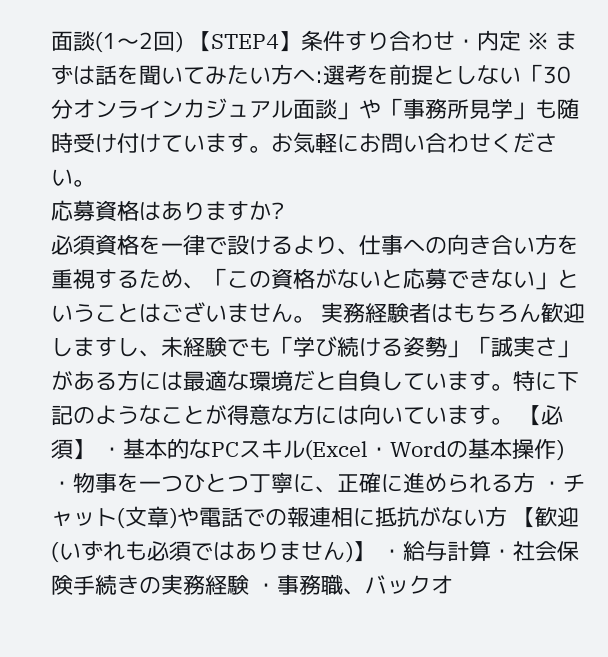面談(1〜2回) 【STEP4】条件すり合わせ・内定 ※ まずは話を聞いてみたい方へ:選考を前提としない「30分オンラインカジュアル面談」や「事務所見学」も随時受け付けています。お気軽にお問い合わせください。
応募資格はありますか?
必須資格を一律で設けるより、仕事への向き合い方を重視するため、「この資格がないと応募できない」ということはございません。 実務経験者はもちろん歓迎しますし、未経験でも「学び続ける姿勢」「誠実さ」がある方には最適な環境だと自負しています。特に下記のようなことが得意な方には向いています。 【必須】 ・基本的なPCスキル(Excel・Wordの基本操作) ・物事を一つひとつ丁寧に、正確に進められる方 ・チャット(文章)や電話での報連相に抵抗がない方 【歓迎(いずれも必須ではありません)】 ・給与計算・社会保険手続きの実務経験 ・事務職、バックオ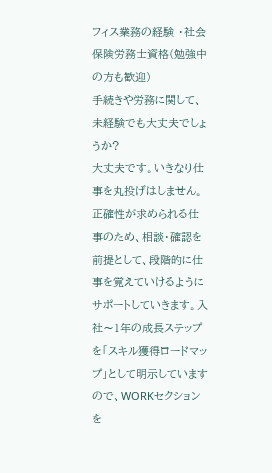フィス業務の経験 ・社会保険労務士資格(勉強中の方も歓迎)
手続きや労務に関して、未経験でも大丈夫でしょうか?
大丈夫です。いきなり仕事を丸投げはしません。 正確性が求められる仕事のため、相談・確認を前提として、段階的に仕事を覚えていけるようにサポートしていきます。入社〜1年の成長ステップを「スキル獲得ロードマップ」として明示していますので、WORKセクションを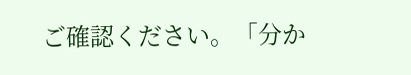ご確認ください。「分か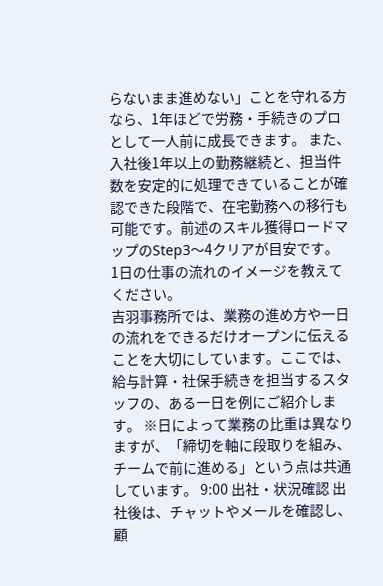らないまま進めない」ことを守れる方なら、1年ほどで労務・手続きのプロとして一人前に成長できます。 また、入社後1年以上の勤務継続と、担当件数を安定的に処理できていることが確認できた段階で、在宅勤務への移行も可能です。前述のスキル獲得ロードマップのStep3〜4クリアが目安です。
1日の仕事の流れのイメージを教えてください。
吉羽事務所では、業務の進め方や一日の流れをできるだけオープンに伝えることを大切にしています。ここでは、給与計算・社保手続きを担当するスタッフの、ある一日を例にご紹介します。 ※日によって業務の比重は異なりますが、「締切を軸に段取りを組み、チームで前に進める」という点は共通しています。 9:00 出社・状況確認 出社後は、チャットやメールを確認し、顧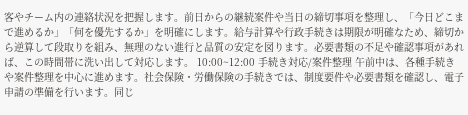客やチーム内の連絡状況を把握します。前日からの継続案件や当日の締切事項を整理し、「今日どこまで進めるか」「何を優先するか」を明確にします。給与計算や行政手続きは期限が明確なため、締切から逆算して段取りを組み、無理のない進行と品質の安定を図ります。必要書類の不足や確認事項があれば、この時間帯に洗い出して対応します。 10:00~12:00 手続き対応/案件整理 午前中は、各種手続きや案件整理を中心に進めます。社会保険・労働保険の手続きでは、制度要件や必要書類を確認し、電子申請の準備を行います。同じ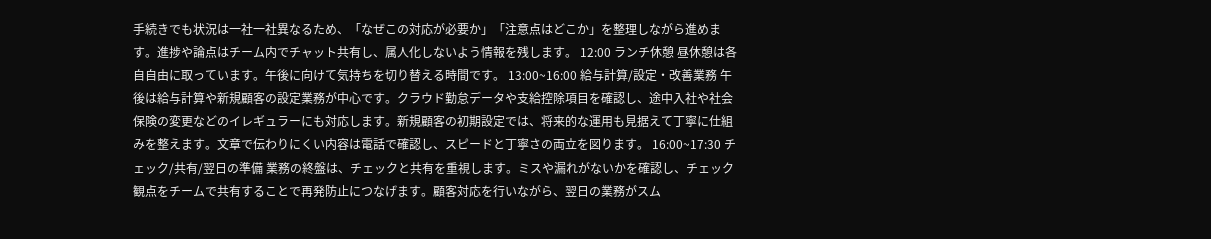手続きでも状況は一社一社異なるため、「なぜこの対応が必要か」「注意点はどこか」を整理しながら進めます。進捗や論点はチーム内でチャット共有し、属人化しないよう情報を残します。 12:00 ランチ休憩 昼休憩は各自自由に取っています。午後に向けて気持ちを切り替える時間です。 13:00~16:00 給与計算/設定・改善業務 午後は給与計算や新規顧客の設定業務が中心です。クラウド勤怠データや支給控除項目を確認し、途中入社や社会保険の変更などのイレギュラーにも対応します。新規顧客の初期設定では、将来的な運用も見据えて丁寧に仕組みを整えます。文章で伝わりにくい内容は電話で確認し、スピードと丁寧さの両立を図ります。 16:00~17:30 チェック/共有/翌日の準備 業務の終盤は、チェックと共有を重視します。ミスや漏れがないかを確認し、チェック観点をチームで共有することで再発防止につなげます。顧客対応を行いながら、翌日の業務がスム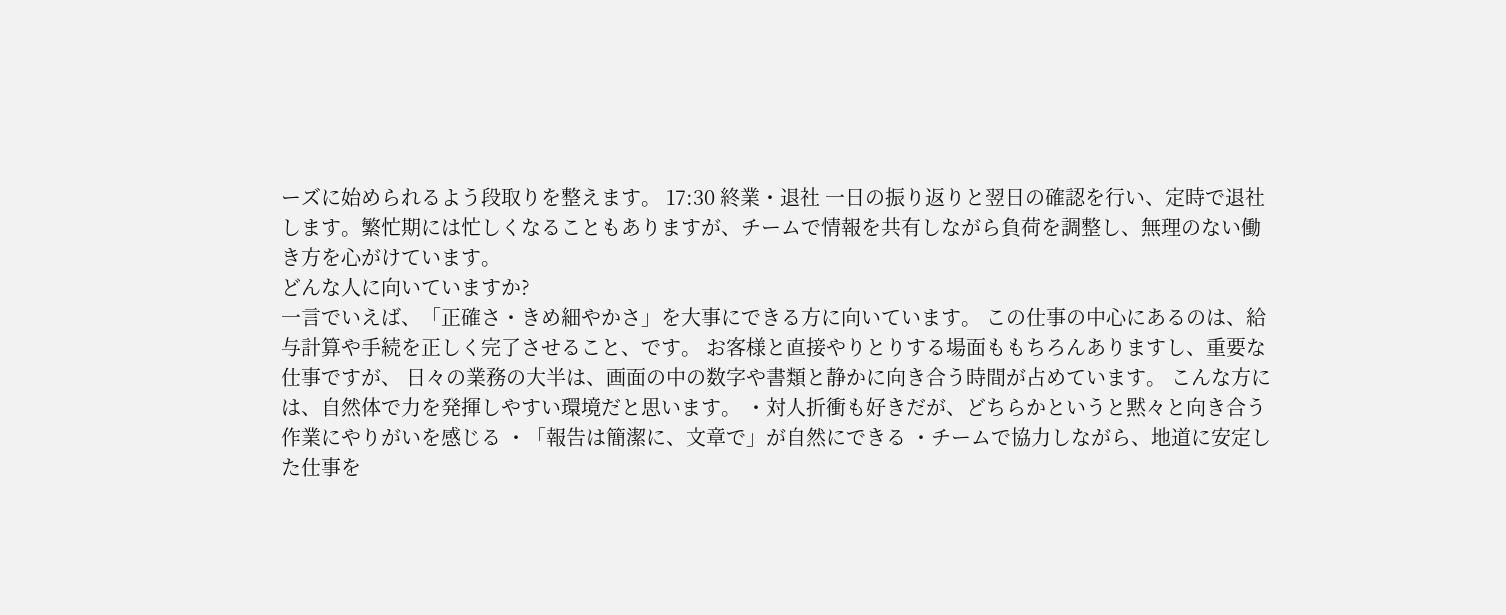ーズに始められるよう段取りを整えます。 17:30 終業・退社 一日の振り返りと翌日の確認を行い、定時で退社します。繁忙期には忙しくなることもありますが、チームで情報を共有しながら負荷を調整し、無理のない働き方を心がけています。
どんな人に向いていますか?
一言でいえば、「正確さ・きめ細やかさ」を大事にできる方に向いています。 この仕事の中心にあるのは、給与計算や手続を正しく完了させること、です。 お客様と直接やりとりする場面ももちろんありますし、重要な仕事ですが、 日々の業務の大半は、画面の中の数字や書類と静かに向き合う時間が占めています。 こんな方には、自然体で力を発揮しやすい環境だと思います。 ・対人折衝も好きだが、どちらかというと黙々と向き合う作業にやりがいを感じる ・「報告は簡潔に、文章で」が自然にできる ・チームで協力しながら、地道に安定した仕事を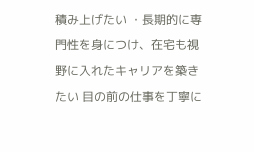積み上げたい ・長期的に専門性を身につけ、在宅も視野に入れたキャリアを築きたい 目の前の仕事を丁寧に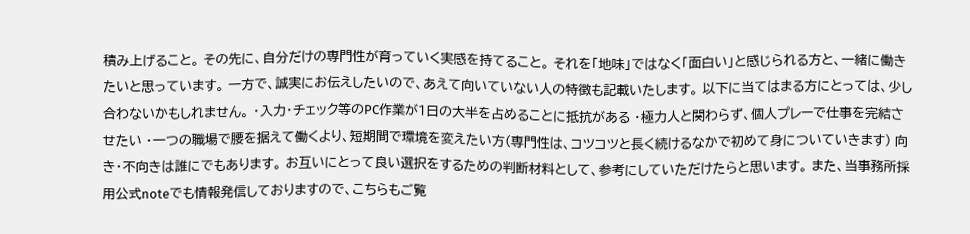積み上げること。 その先に、自分だけの専門性が育っていく実感を持てること。 それを「地味」ではなく「面白い」と感じられる方と、一緒に働きたいと思っています。 一方で、誠実にお伝えしたいので、あえて向いていない人の特徴も記載いたします。 以下に当てはまる方にとっては、少し合わないかもしれません。 ・入力・チェック等のPC作業が1日の大半を占めることに抵抗がある ・極力人と関わらず、個人プレーで仕事を完結させたい ・一つの職場で腰を据えて働くより、短期間で環境を変えたい方(専門性は、コツコツと長く続けるなかで初めて身についていきます) 向き・不向きは誰にでもあります。 お互いにとって良い選択をするための判断材料として、参考にしていただけたらと思います。 また、当事務所採用公式noteでも情報発信しておりますので、こちらもご覧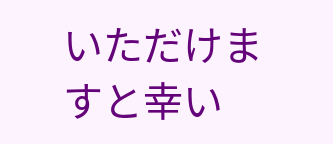いただけますと幸い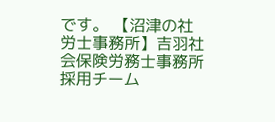です。 【沼津の社労士事務所】吉羽社会保険労務士事務所 採用チーム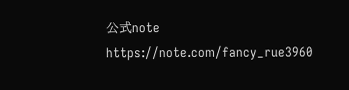公式note https://note.com/fancy_rue3960